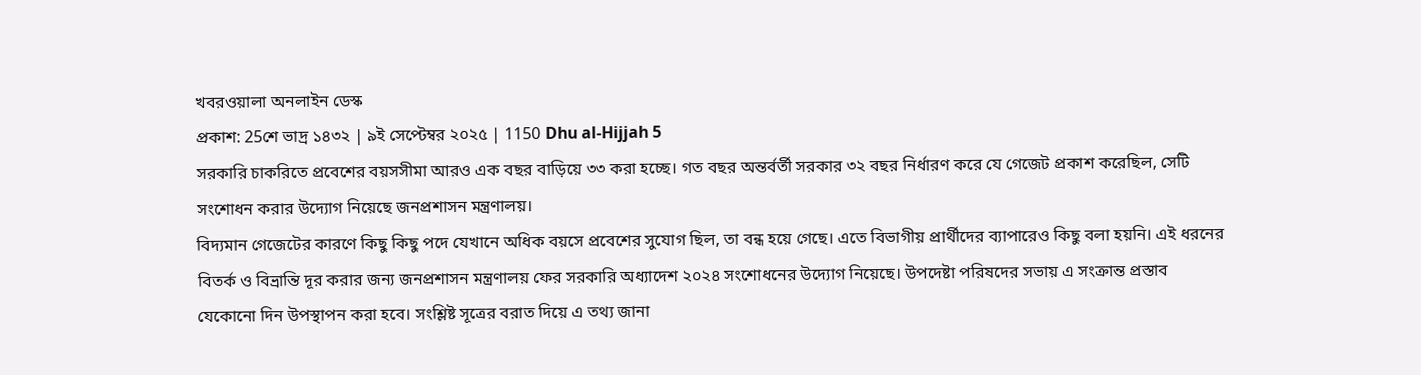খবরওয়ালা অনলাইন ডেস্ক
প্রকাশ: 25শে ভাদ্র ১৪৩২ | ৯ই সেপ্টেম্বর ২০২৫ | 1150 Dhu al-Hijjah 5
সরকারি চাকরিতে প্রবেশের বয়সসীমা আরও এক বছর বাড়িয়ে ৩৩ করা হচ্ছে। গত বছর অন্তর্বর্তী সরকার ৩২ বছর নির্ধারণ করে যে গেজেট প্রকাশ করেছিল, সেটি সংশোধন করার উদ্যোগ নিয়েছে জনপ্রশাসন মন্ত্রণালয়।
বিদ্যমান গেজেটের কারণে কিছু কিছু পদে যেখানে অধিক বয়সে প্রবেশের সুযোগ ছিল, তা বন্ধ হয়ে গেছে। এতে বিভাগীয় প্রার্থীদের ব্যাপারেও কিছু বলা হয়নি। এই ধরনের বিতর্ক ও বিভ্রান্তি দূর করার জন্য জনপ্রশাসন মন্ত্রণালয় ফের সরকারি অধ্যাদেশ ২০২৪ সংশোধনের উদ্যোগ নিয়েছে। উপদেষ্টা পরিষদের সভায় এ সংক্রান্ত প্রস্তাব যেকোনো দিন উপস্থাপন করা হবে। সংশ্লিষ্ট সূত্রের বরাত দিয়ে এ তথ্য জানা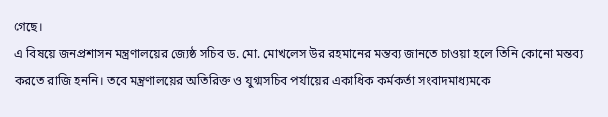গেছে।
এ বিষয়ে জনপ্রশাসন মন্ত্রণালয়ের জ্যেষ্ঠ সচিব ড. মো. মোখলেস উর রহমানের মন্তব্য জানতে চাওয়া হলে তিনি কোনো মন্তব্য করতে রাজি হননি। তবে মন্ত্রণালয়ের অতিরিক্ত ও যুগ্মসচিব পর্যায়ের একাধিক কর্মকর্তা সংবাদমাধ্যমকে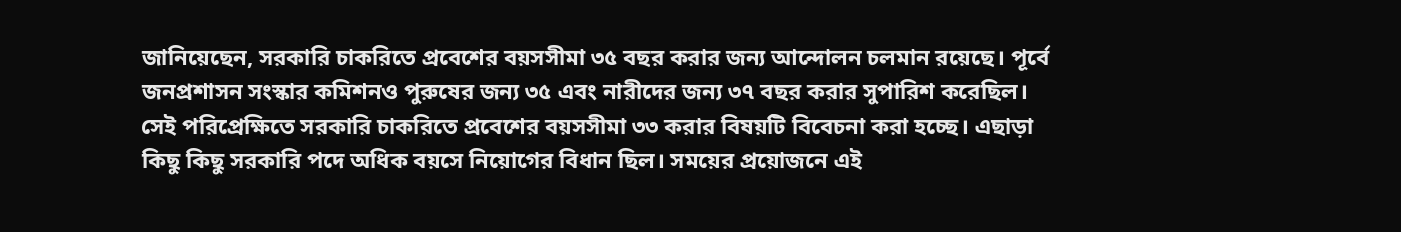জানিয়েছেন, সরকারি চাকরিতে প্রবেশের বয়সসীমা ৩৫ বছর করার জন্য আন্দোলন চলমান রয়েছে। পূর্বে জনপ্রশাসন সংস্কার কমিশনও পুরুষের জন্য ৩৫ এবং নারীদের জন্য ৩৭ বছর করার সুপারিশ করেছিল। সেই পরিপ্রেক্ষিতে সরকারি চাকরিতে প্রবেশের বয়সসীমা ৩৩ করার বিষয়টি বিবেচনা করা হচ্ছে। এছাড়া কিছু কিছু সরকারি পদে অধিক বয়সে নিয়োগের বিধান ছিল। সময়ের প্রয়োজনে এই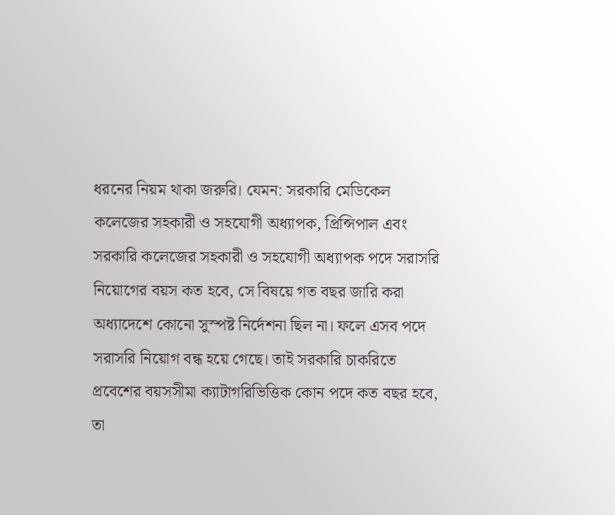ধরনের নিয়ম থাকা জরুরি। যেমন: সরকারি মেডিকেল কলেজের সহকারী ও সহযোগী অধ্যাপক, প্রিন্সিপাল এবং সরকারি কলেজের সহকারী ও সহযোগী অধ্যাপক পদে সরাসরি নিয়োগের বয়স কত হবে, সে বিষয়ে গত বছর জারি করা অধ্যাদেশে কোনো সুস্পষ্ট নির্দেশনা ছিল না। ফলে এসব পদে সরাসরি নিয়োগ বন্ধ হয়ে গেছে। তাই সরকারি চাকরিতে প্রবেশের বয়সসীমা ক্যাটাগরিভিত্তিক কোন পদে কত বছর হবে, তা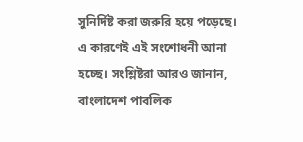সুনির্দিষ্ট করা জরুরি হয়ে পড়েছে। এ কারণেই এই সংশোধনী আনা হচ্ছে। সংশ্লিষ্টরা আরও জানান, বাংলাদেশ পাবলিক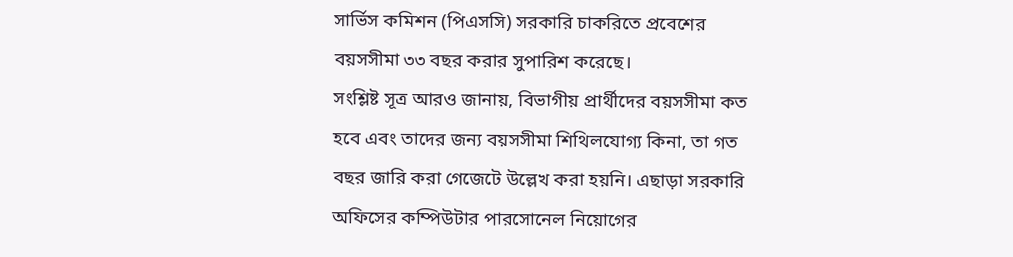সার্ভিস কমিশন (পিএসসি) সরকারি চাকরিতে প্রবেশের বয়সসীমা ৩৩ বছর করার সুপারিশ করেছে।
সংশ্লিষ্ট সূত্র আরও জানায়, বিভাগীয় প্রার্থীদের বয়সসীমা কত হবে এবং তাদের জন্য বয়সসীমা শিথিলযোগ্য কিনা, তা গত বছর জারি করা গেজেটে উল্লেখ করা হয়নি। এছাড়া সরকারি অফিসের কম্পিউটার পারসোনেল নিয়োগের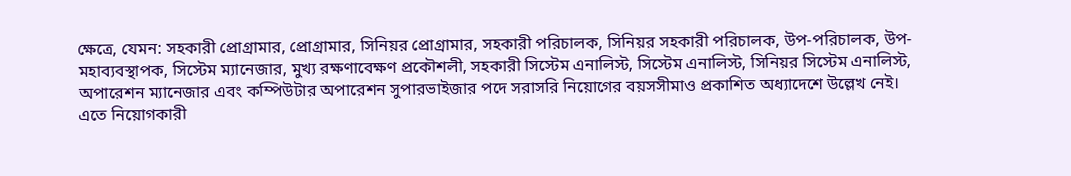ক্ষেত্রে, যেমন: সহকারী প্রোগ্রামার, প্রোগ্রামার, সিনিয়র প্রোগ্রামার, সহকারী পরিচালক, সিনিয়র সহকারী পরিচালক, উপ-পরিচালক, উপ-মহাব্যবস্থাপক, সিস্টেম ম্যানেজার, মুখ্য রক্ষণাবেক্ষণ প্রকৌশলী, সহকারী সিস্টেম এনালিস্ট, সিস্টেম এনালিস্ট, সিনিয়র সিস্টেম এনালিস্ট, অপারেশন ম্যানেজার এবং কম্পিউটার অপারেশন সুপারভাইজার পদে সরাসরি নিয়োগের বয়সসীমাও প্রকাশিত অধ্যাদেশে উল্লেখ নেই। এতে নিয়োগকারী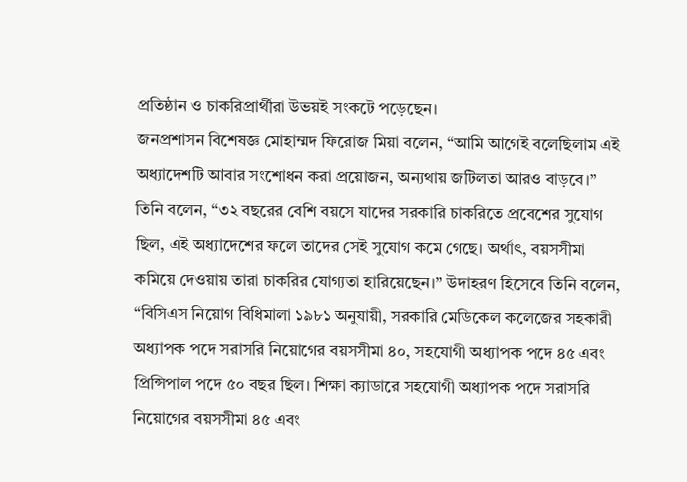প্রতিষ্ঠান ও চাকরিপ্রার্থীরা উভয়ই সংকটে পড়েছেন।
জনপ্রশাসন বিশেষজ্ঞ মোহাম্মদ ফিরোজ মিয়া বলেন, “আমি আগেই বলেছিলাম এই অধ্যাদেশটি আবার সংশোধন করা প্রয়োজন, অন্যথায় জটিলতা আরও বাড়বে।” তিনি বলেন, “৩২ বছরের বেশি বয়সে যাদের সরকারি চাকরিতে প্রবেশের সুযোগ ছিল, এই অধ্যাদেশের ফলে তাদের সেই সুযোগ কমে গেছে। অর্থাৎ, বয়সসীমা কমিয়ে দেওয়ায় তারা চাকরির যোগ্যতা হারিয়েছেন।” উদাহরণ হিসেবে তিনি বলেন, “বিসিএস নিয়োগ বিধিমালা ১৯৮১ অনুযায়ী, সরকারি মেডিকেল কলেজের সহকারী অধ্যাপক পদে সরাসরি নিয়োগের বয়সসীমা ৪০, সহযোগী অধ্যাপক পদে ৪৫ এবং প্রিন্সিপাল পদে ৫০ বছর ছিল। শিক্ষা ক্যাডারে সহযোগী অধ্যাপক পদে সরাসরি নিয়োগের বয়সসীমা ৪৫ এবং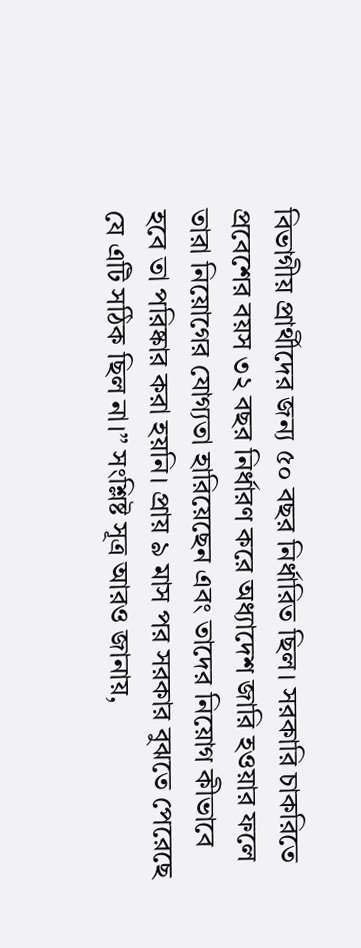বিভাগীয় প্রার্থীদের জন্য ৫০ বছর নির্ধারিত ছিল। সরকারি চাকরিতে প্রবেশের বয়স ৩২ বছর নির্ধারণ করে অধ্যাদেশ জারি হওয়ার ফলে তারা নিয়োগের যোগ্যতা হারিয়েছেন এবং তাদের নিয়োগ কীভাবে হবে তা পরিষ্কার করা হয়নি। প্রায় ৯ মাস পর সরকার বুঝতে পেরেছে যে এটি সঠিক ছিল না।” সংশ্লিষ্ট সূত্র আরও জানায়,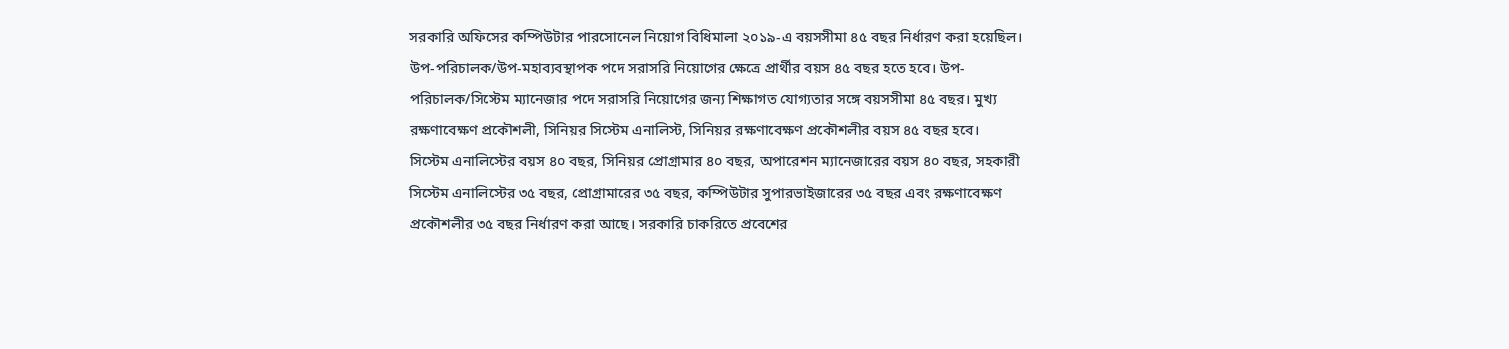সরকারি অফিসের কম্পিউটার পারসোনেল নিয়োগ বিধিমালা ২০১৯-এ বয়সসীমা ৪৫ বছর নির্ধারণ করা হয়েছিল। উপ-পরিচালক/উপ-মহাব্যবস্থাপক পদে সরাসরি নিয়োগের ক্ষেত্রে প্রার্থীর বয়স ৪৫ বছর হতে হবে। উপ-পরিচালক/সিস্টেম ম্যানেজার পদে সরাসরি নিয়োগের জন্য শিক্ষাগত যোগ্যতার সঙ্গে বয়সসীমা ৪৫ বছর। মুখ্য রক্ষণাবেক্ষণ প্রকৌশলী, সিনিয়র সিস্টেম এনালিস্ট, সিনিয়র রক্ষণাবেক্ষণ প্রকৌশলীর বয়স ৪৫ বছর হবে।
সিস্টেম এনালিস্টের বয়স ৪০ বছর, সিনিয়র প্রোগ্রামার ৪০ বছর, অপারেশন ম্যানেজারের বয়স ৪০ বছর, সহকারী সিস্টেম এনালিস্টের ৩৫ বছর, প্রোগ্রামারের ৩৫ বছর, কম্পিউটার সুপারভাইজারের ৩৫ বছর এবং রক্ষণাবেক্ষণ প্রকৌশলীর ৩৫ বছর নির্ধারণ করা আছে। সরকারি চাকরিতে প্রবেশের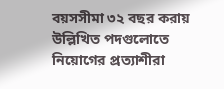বয়সসীমা ৩২ বছর করায় উল্লিখিত পদগুলোতে নিয়োগের প্রত্যাশীরা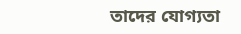তাদের যোগ্যতা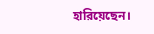হারিয়েছেন।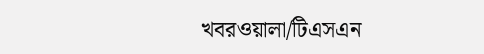খবরওয়ালা/টিএসএন